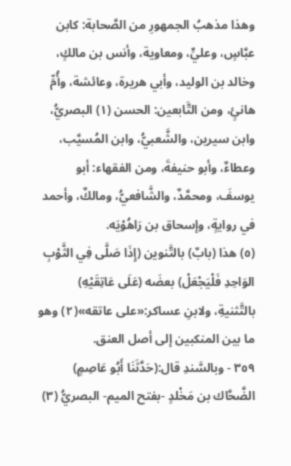وهذا مذهبُ الجمهورِ من الصَّحابة: كابن عبَّاسٍ، وعليٍّ، ومعاوية، وأنس بن مالكٍ، وخالد بن الوليد، وأبي هريرة، وعائشة، وأُمِّ هانئٍ، ومن التَّابعين: الحسن (١) البصريُّ، وابن سيرين، والشَّعبيُّ، وابن المُسيَّب، وعطاءٌ، وأبو حنيفةَ، ومن الفقهاء: أبو يوسفَ، ومحمَّدٌ، والشَّافعيُّ، ومالكٌ، وأحمد في روايةٍ، وإسحاق بن رَاهُوْيَه.
(٥) هذا (بابٌ) بالتَّنوين (إِذَا صَلَّى فِي الثَّوْبِ الوَاحِدِ فَلْيَجْعَلْ) بعضَه (عَلَى عَاتِقَيْهِ) بالتَّثنيةِ، ولابنِ عساكر:«على عاتقه»(٢) وهو ما بين المنكبين إلى أصل العنق.
٣٥٩ - وبالسَّندِ قال:(حَدَّثَنَا أَبُو عَاصِمٍ) الضَّحَّاك بن مَخْلدٍ -بفتح الميم- البصريُّ (٣)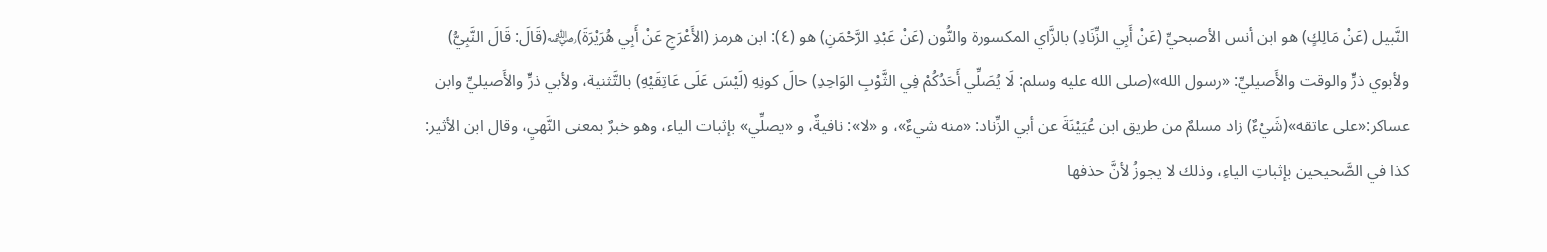النَّبيل (عَنْ مَالِكٍ) هو ابن أنس الأصبحيِّ (عَنْ أَبِي الزِّنَادِ) بالزَّاي المكسورة والنُّون (عَنْ عَبْدِ الرَّحْمَنِ) هو (٤): ابن هرمز (الأَعْرَجِ عَنْ أَبِي هُرَيْرَةَ)﵁(قَالَ: قَالَ النَّبِيُّ) ولأبوي ذرٍّ والوقت والأَصيليِّ: «رسول الله»(صلى الله عليه وسلم: لَا يُصَلِّي أَحَدُكُمْ فِي الثَّوْبِ الوَاحِدِ) حالَ كونِهِ (لَيْسَ عَلَى عَاتِقَيْهِ) بالتَّثنية، ولأبي ذرٍّ والأَصيليِّ وابن عساكر:«على عاتقه»(شَيْءٌ) زاد مسلمٌ من طريق ابن عُيَيْنَةَ عن أبي الزِّناد: «منه شيءٌ»، و «لا»: نافيةٌ، و «يصلِّي» بإثبات الياء، وهو خبرٌ بمعنى النَّهيِ، وقال ابن الأثير: كذا في الصَّحيحين بإثباتِ الياءِ، وذلك لا يجوزُ لأنَّ حذفها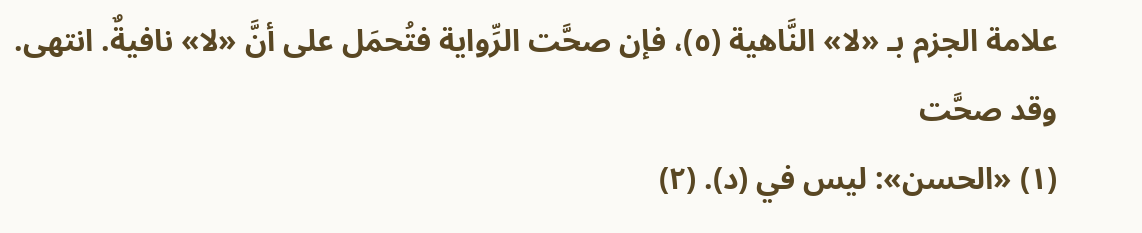علامة الجزم بـ «لا» النَّاهية (٥)، فإن صحَّت الرِّواية فتُحمَل على أنَّ «لا» نافيةٌ. انتهى. وقد صحَّت
(١) «الحسن»: ليس في (د). (٢)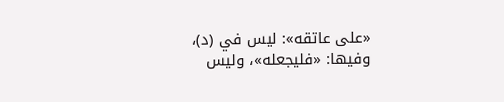«على عاتقه»: ليس في (د)، وفيها: «فليجعله»، وليس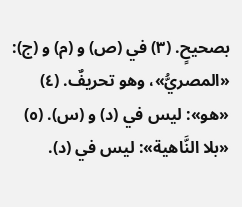بصحيحٍ. (٣) في (ص) و (م) و (ج): «المصريُّ»، وهو تحريفٌ. (٤) «هو»: ليس في (د) و (س). (٥) «بلا النَّاهية»: ليس في (د).